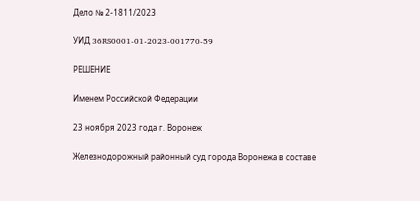Дело № 2-1811/2023

УИД 36RS0001-01-2023-001770-59

РЕШЕНИЕ

Именем Российской Федерации

23 ноября 2023 года г. Воронеж

Железнодорожный районный суд города Воронежа в составе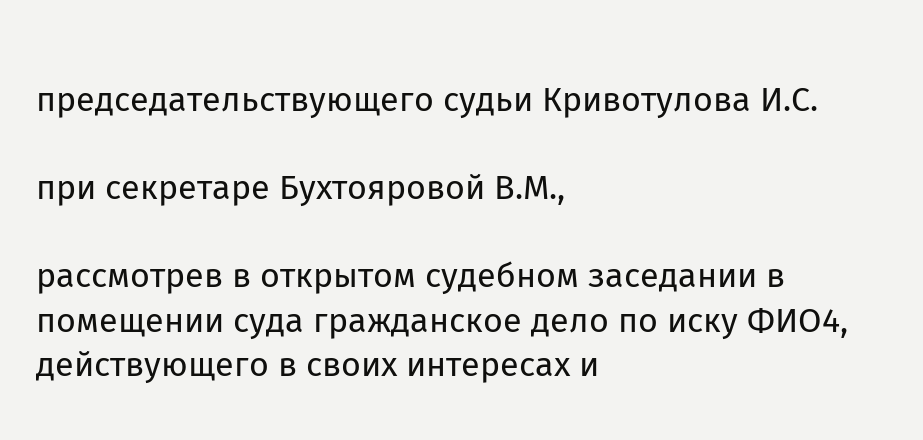председательствующего судьи Кривотулова И.С.

при секретаре Бухтояровой В.М.,

рассмотрев в открытом судебном заседании в помещении суда гражданское дело по иску ФИО4, действующего в своих интересах и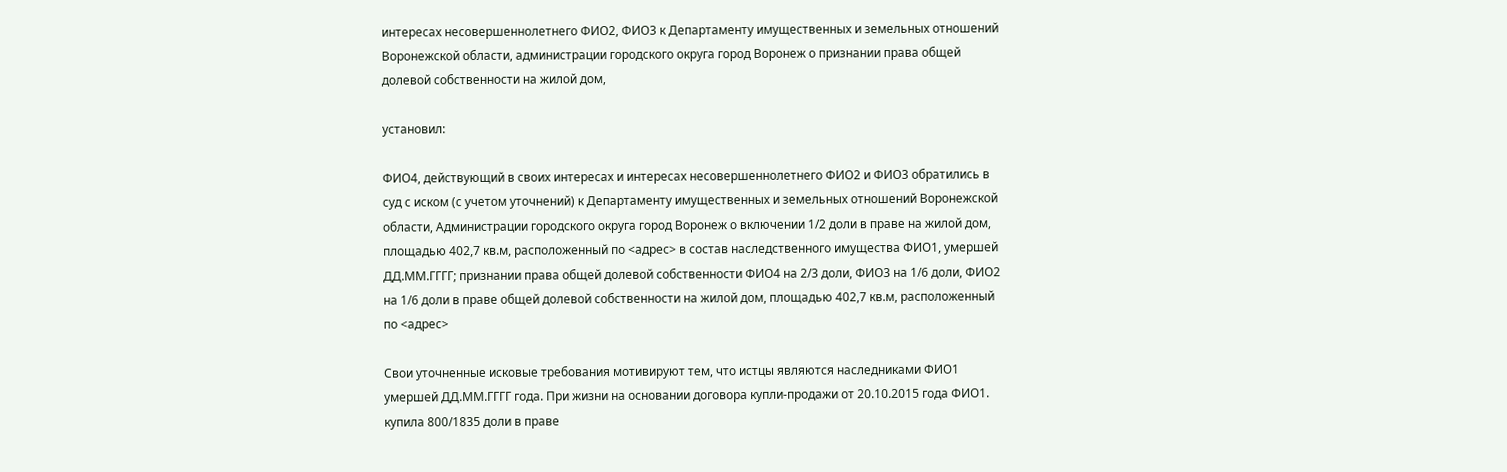интересах несовершеннолетнего ФИО2, ФИО3 к Департаменту имущественных и земельных отношений Воронежской области, администрации городского округа город Воронеж о признании права общей долевой собственности на жилой дом,

установил:

ФИО4, действующий в своих интересах и интересах несовершеннолетнего ФИО2 и ФИО3 обратились в суд с иском (с учетом уточнений) к Департаменту имущественных и земельных отношений Воронежской области, Администрации городского округа город Воронеж о включении 1/2 доли в праве на жилой дом, площадью 402,7 кв.м, расположенный по <адрес> в состав наследственного имущества ФИО1, умершей ДД.ММ.ГГГГ; признании права общей долевой собственности ФИО4 на 2/3 доли, ФИО3 на 1/6 доли, ФИО2 на 1/6 доли в праве общей долевой собственности на жилой дом, площадью 402,7 кв.м, расположенный по <адрес>

Свои уточненные исковые требования мотивируют тем, что истцы являются наследниками ФИО1 умершей ДД.ММ.ГГГГ года. При жизни на основании договора купли-продажи от 20.10.2015 года ФИО1. купила 800/1835 доли в праве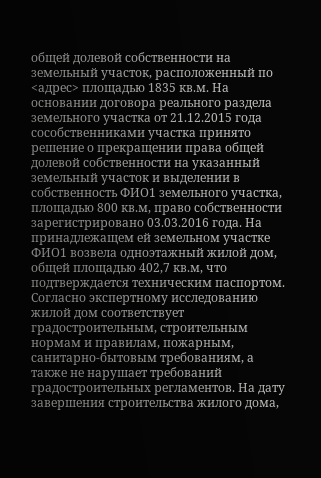общей долевой собственности на земельный участок, расположенный по <адрес> площадью 1835 кв.м. На основании договора реального раздела земельного участка от 21.12.2015 года сособственниками участка принято решение о прекращении права общей долевой собственности на указанный земельный участок и выделении в собственность ФИО1 земельного участка, площадью 800 кв.м, право собственности зарегистрировано 03.03.2016 года. На принадлежащем ей земельном участке ФИО1 возвела одноэтажный жилой дом, общей площадью 402,7 кв.м, что подтверждается техническим паспортом. Согласно экспертному исследованию жилой дом соответствует градостроительным, строительным нормам и правилам, пожарным, санитарно-бытовым требованиям, а также не нарушает требований градостроительных регламентов. На дату завершения строительства жилого дома,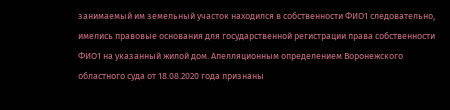занимаемый им земельный участок находился в собственности ФИО1 следовательно, имелись правовые основания для государственной регистрации права собственности ФИО1 на указанный жилой дом. Апелляционным определением Воронежского областного суда от 18.08.2020 года признаны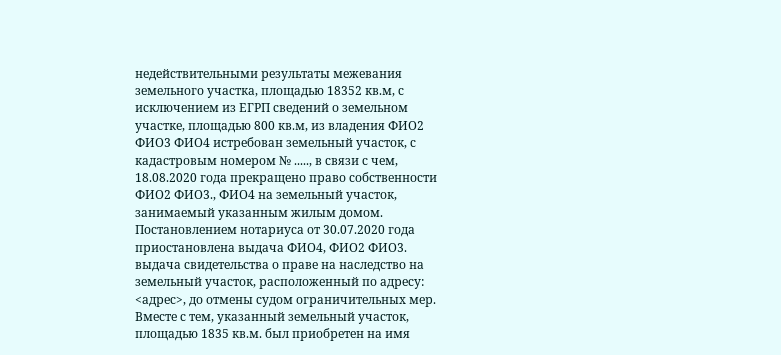недействительными результаты межевания земельного участка, площадью 18352 кв.м, с исключением из ЕГРП сведений о земельном участке, площадью 800 кв.м, из владения ФИО2 ФИО3 ФИО4 истребован земельный участок, с кадастровым номером № ....., в связи с чем, 18.08.2020 года прекращено право собственности ФИО2 ФИО3., ФИО4 на земельный участок, занимаемый указанным жилым домом. Постановлением нотариуса от 30.07.2020 года приостановлена выдача ФИО4, ФИО2 ФИО3. выдача свидетельства о праве на наследство на земельный участок, расположенный по адресу: <адрес>, до отмены судом ограничительных мер. Вместе с тем, указанный земельный участок, площадью 1835 кв.м. был приобретен на имя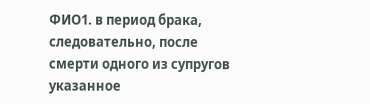ФИО1. в период брака, следовательно, после смерти одного из супругов указанное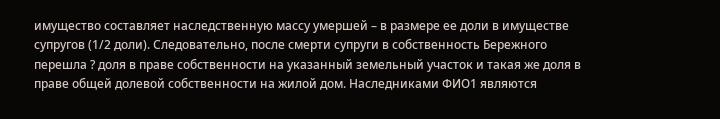имущество составляет наследственную массу умершей – в размере ее доли в имуществе супругов (1/2 доли). Следовательно, после смерти супруги в собственность Бережного перешла ? доля в праве собственности на указанный земельный участок и такая же доля в праве общей долевой собственности на жилой дом. Наследниками ФИО1 являются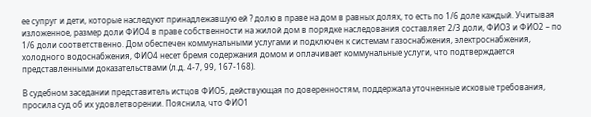ее супруг и дети, которые наследуют принадлежавшую ей ? долю в праве на дом в равных долях, то есть по 1/6 доле каждый. Учитывая изложенное, размер доли ФИО4 в праве собственности на жилой дом в порядке наследования составляет 2/3 доли, ФИО3 и ФИО2 – по 1/6 доли соответственно. Дом обеспечен коммунальными услугами и подключен к системам газоснабжения, электроснабжения, холодного водоснабжения, ФИО4 несет бремя содержания домом и оплачивает коммунальные услуги, что подтверждается представленными доказательствами (л.д. 4-7, 99, 167-168).

В судебном заседании представитель истцов ФИО5, действующая по доверенностям, поддержала уточненные исковые требования, просила суд об их удовлетворении. Пояснила, что ФИО1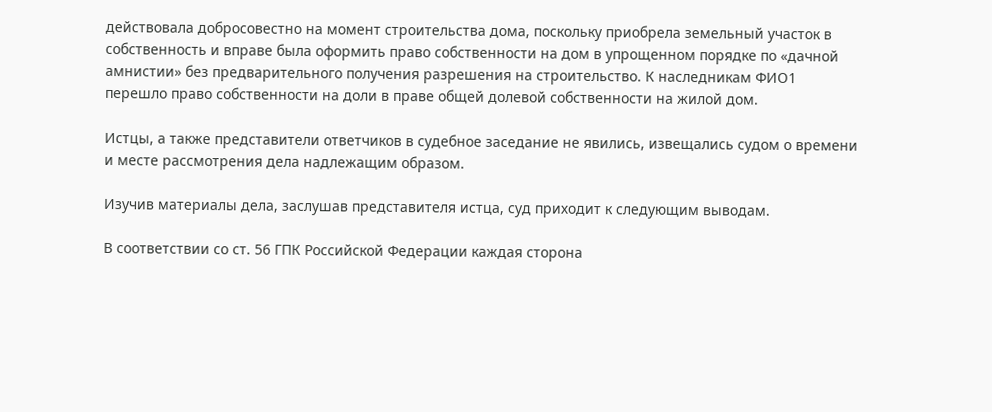действовала добросовестно на момент строительства дома, поскольку приобрела земельный участок в собственность и вправе была оформить право собственности на дом в упрощенном порядке по «дачной амнистии» без предварительного получения разрешения на строительство. К наследникам ФИО1 перешло право собственности на доли в праве общей долевой собственности на жилой дом.

Истцы, а также представители ответчиков в судебное заседание не явились, извещались судом о времени и месте рассмотрения дела надлежащим образом.

Изучив материалы дела, заслушав представителя истца, суд приходит к следующим выводам.

В соответствии со ст. 56 ГПК Российской Федерации каждая сторона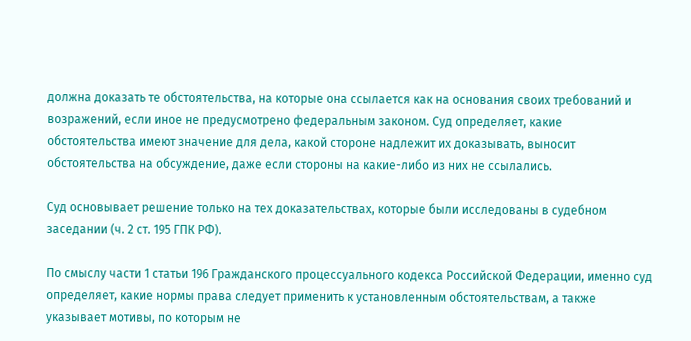должна доказать те обстоятельства, на которые она ссылается как на основания своих требований и возражений, если иное не предусмотрено федеральным законом. Суд определяет, какие обстоятельства имеют значение для дела, какой стороне надлежит их доказывать, выносит обстоятельства на обсуждение, даже если стороны на какие-либо из них не ссылались.

Суд основывает решение только на тех доказательствах, которые были исследованы в судебном заседании (ч. 2 ст. 195 ГПК РФ).

По смыслу части 1 статьи 196 Гражданского процессуального кодекса Российской Федерации, именно суд определяет, какие нормы права следует применить к установленным обстоятельствам, а также указывает мотивы, по которым не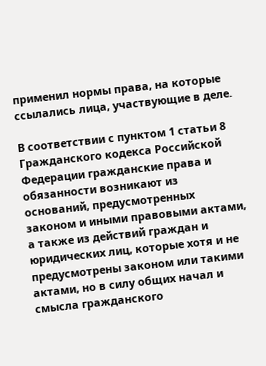применил нормы права, на которые ссылались лица, участвующие в деле.

В соответствии с пунктом 1 статьи 8 Гражданского кодекса Российской Федерации гражданские права и обязанности возникают из оснований, предусмотренных законом и иными правовыми актами, а также из действий граждан и юридических лиц, которые хотя и не предусмотрены законом или такими актами, но в силу общих начал и смысла гражданского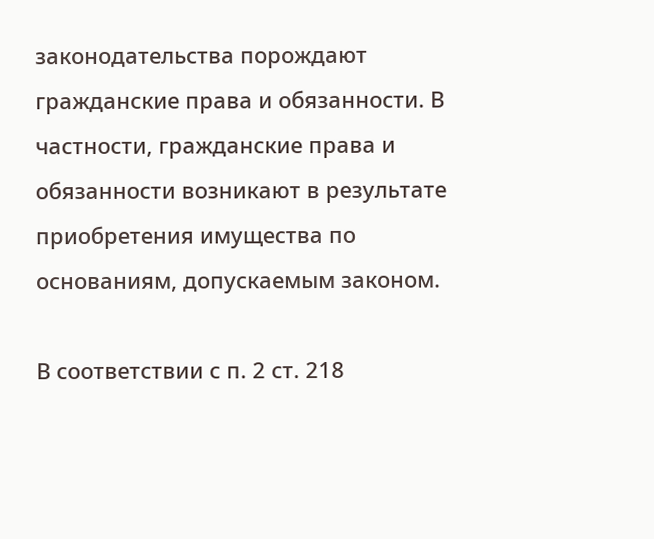законодательства порождают гражданские права и обязанности. В частности, гражданские права и обязанности возникают в результате приобретения имущества по основаниям, допускаемым законом.

В соответствии с п. 2 ст. 218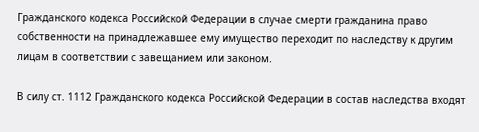Гражданского кодекса Российской Федерации в случае смерти гражданина право собственности на принадлежавшее ему имущество переходит по наследству к другим лицам в соответствии с завещанием или законом.

В силу ст. 1112 Гражданского кодекса Российской Федерации в состав наследства входят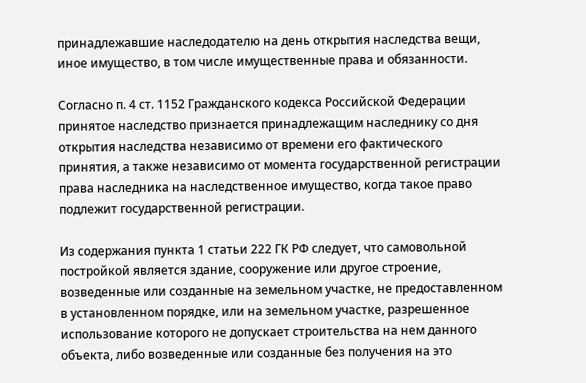принадлежавшие наследодателю на день открытия наследства вещи, иное имущество, в том числе имущественные права и обязанности.

Согласно п. 4 ст. 1152 Гражданского кодекса Российской Федерации принятое наследство признается принадлежащим наследнику со дня открытия наследства независимо от времени его фактического принятия, а также независимо от момента государственной регистрации права наследника на наследственное имущество, когда такое право подлежит государственной регистрации.

Из содержания пункта 1 статьи 222 ГК РФ следует, что самовольной постройкой является здание, сооружение или другое строение, возведенные или созданные на земельном участке, не предоставленном в установленном порядке, или на земельном участке, разрешенное использование которого не допускает строительства на нем данного объекта, либо возведенные или созданные без получения на это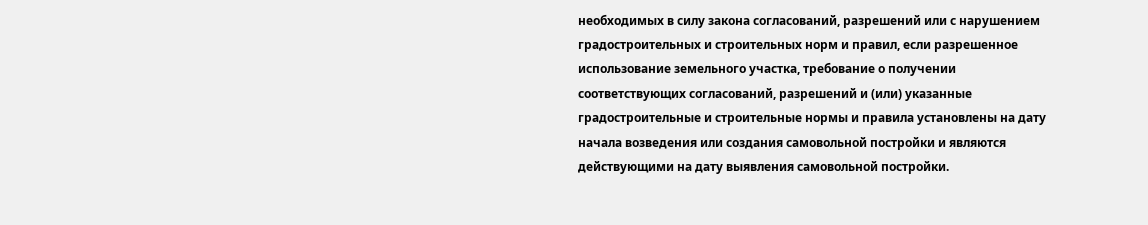необходимых в силу закона согласований, разрешений или с нарушением градостроительных и строительных норм и правил, если разрешенное использование земельного участка, требование о получении соответствующих согласований, разрешений и (или) указанные градостроительные и строительные нормы и правила установлены на дату начала возведения или создания самовольной постройки и являются действующими на дату выявления самовольной постройки.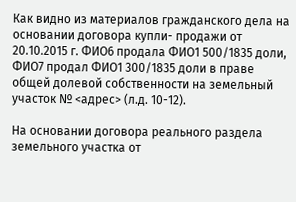Как видно из материалов гражданского дела на основании договора купли- продажи от 20.10.2015 г. ФИО6 продала ФИО1 500/1835 доли, ФИО7 продал ФИО1 300/1835 доли в праве общей долевой собственности на земельный участок № <адрес> (л.д. 10-12).

На основании договора реального раздела земельного участка от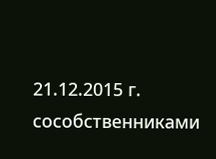21.12.2015 г. сособственниками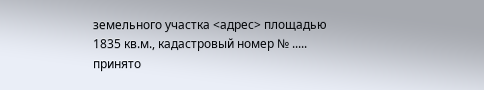земельного участка <адрес> площадью 1835 кв.м., кадастровый номер № ..... принято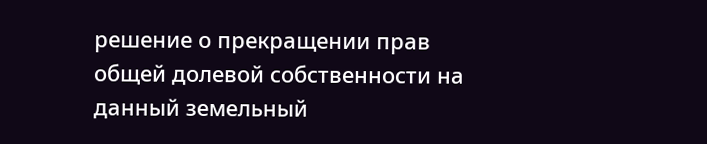решение о прекращении прав общей долевой собственности на данный земельный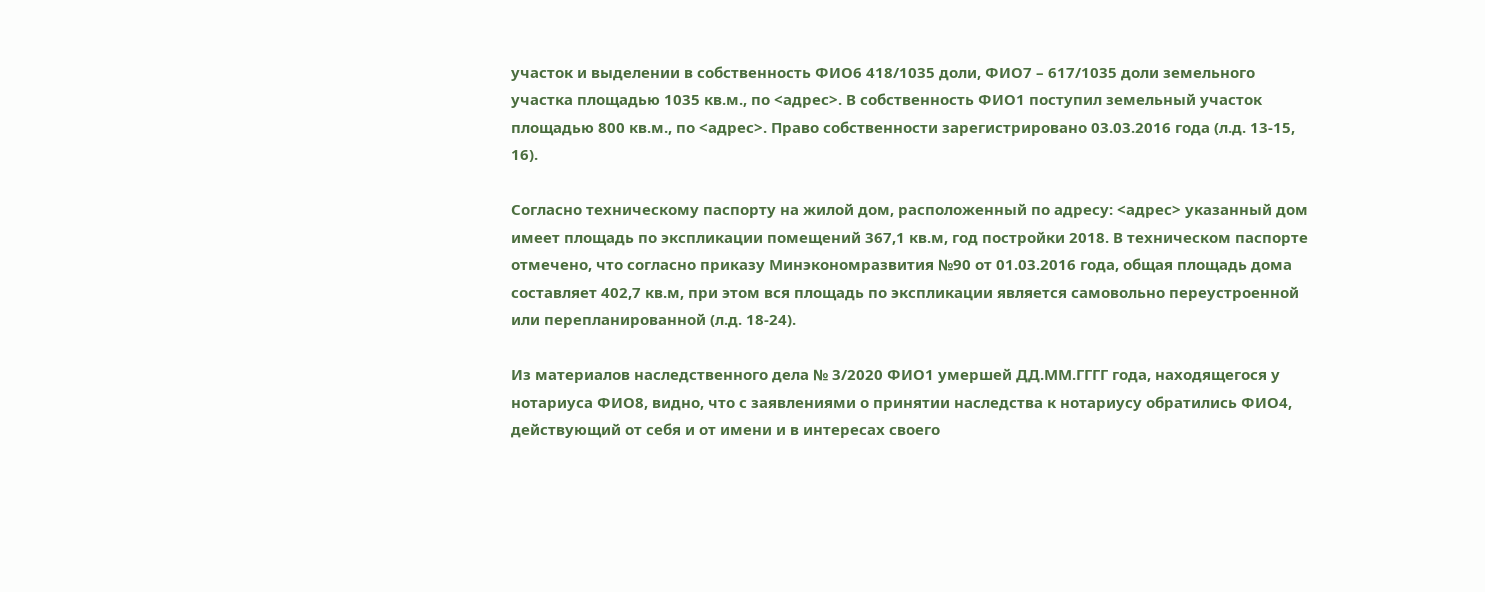участок и выделении в собственность ФИО6 418/1035 доли, ФИО7 – 617/1035 доли земельного участка площадью 1035 кв.м., по <адрес>. В собственность ФИО1 поступил земельный участок площадью 800 кв.м., по <адрес>. Право собственности зарегистрировано 03.03.2016 года (л.д. 13-15, 16).

Согласно техническому паспорту на жилой дом, расположенный по адресу: <адрес> указанный дом имеет площадь по экспликации помещений 367,1 кв.м, год постройки 2018. В техническом паспорте отмечено, что согласно приказу Минэкономразвития №90 от 01.03.2016 года, общая площадь дома составляет 402,7 кв.м, при этом вся площадь по экспликации является самовольно переустроенной или перепланированной (л.д. 18-24).

Из материалов наследственного дела № 3/2020 ФИО1 умершей ДД.ММ.ГГГГ года, находящегося у нотариуса ФИО8, видно, что с заявлениями о принятии наследства к нотариусу обратились ФИО4, действующий от себя и от имени и в интересах своего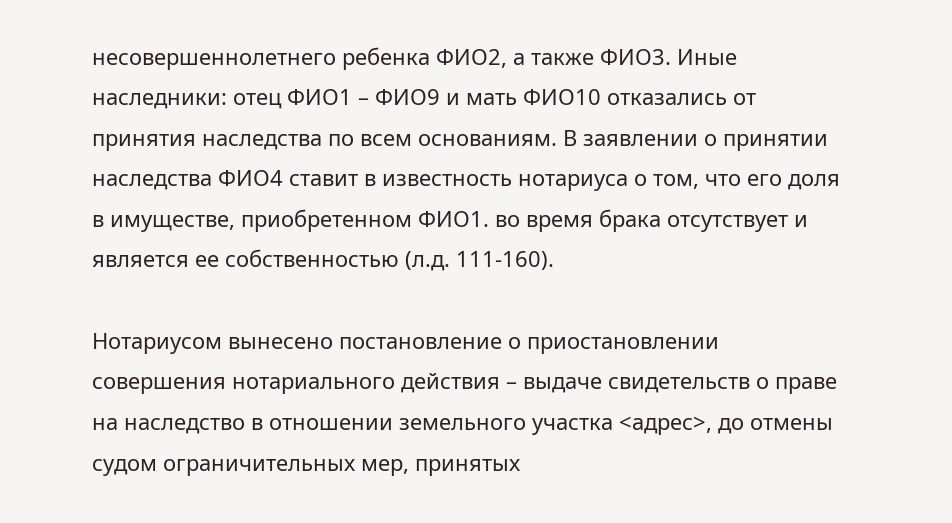несовершеннолетнего ребенка ФИО2, а также ФИО3. Иные наследники: отец ФИО1 – ФИО9 и мать ФИО10 отказались от принятия наследства по всем основаниям. В заявлении о принятии наследства ФИО4 ставит в известность нотариуса о том, что его доля в имуществе, приобретенном ФИО1. во время брака отсутствует и является ее собственностью (л.д. 111-160).

Нотариусом вынесено постановление о приостановлении совершения нотариального действия – выдаче свидетельств о праве на наследство в отношении земельного участка <адрес>, до отмены судом ограничительных мер, принятых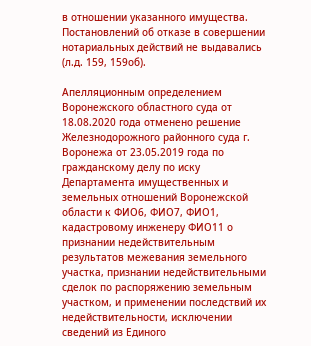в отношении указанного имущества. Постановлений об отказе в совершении нотариальных действий не выдавались (л.д. 159, 159об).

Апелляционным определением Воронежского областного суда от 18.08.2020 года отменено решение Железнодорожного районного суда г. Воронежа от 23.05.2019 года по гражданскому делу по иску Департамента имущественных и земельных отношений Воронежской области к ФИО6, ФИО7, ФИО1, кадастровому инженеру ФИО11 о признании недействительным результатов межевания земельного участка, признании недействительными сделок по распоряжению земельным участком, и применении последствий их недействительности, исключении сведений из Единого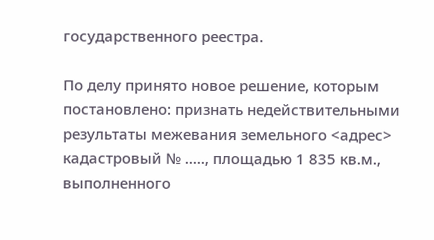государственного реестра.

По делу принято новое решение, которым постановлено: признать недействительными результаты межевания земельного <адрес> кадастровый № ....., площадью 1 835 кв.м., выполненного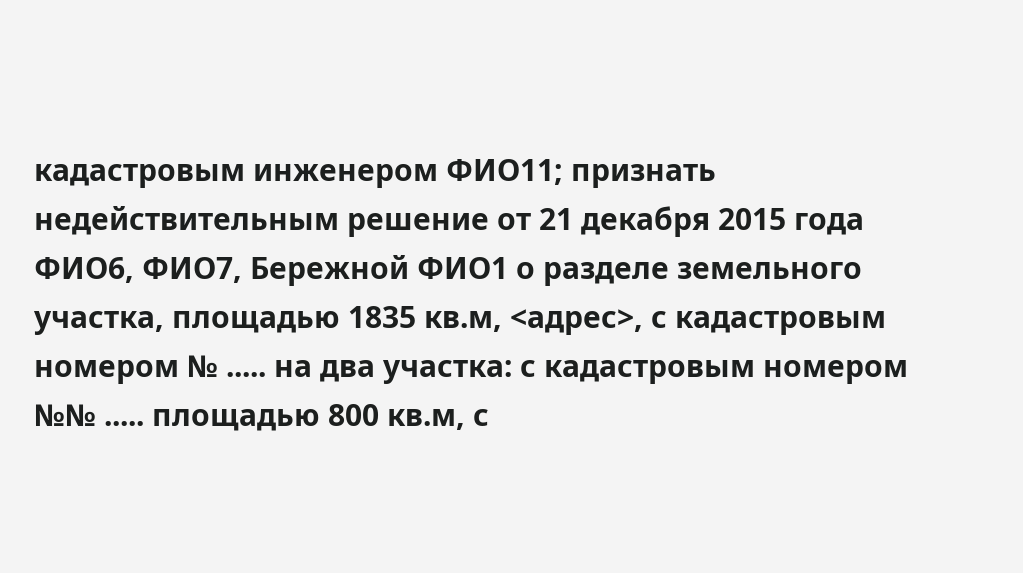кадастровым инженером ФИО11; признать недействительным решение от 21 декабря 2015 года ФИО6, ФИО7, Бережной ФИО1 о разделе земельного участка, площадью 1835 кв.м, <адрес>, с кадастровым номером № ..... на два участка: с кадастровым номером №№ ..... площадью 800 кв.м, с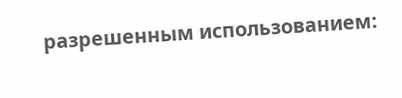разрешенным использованием: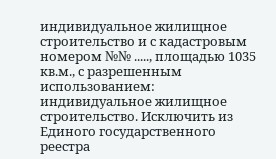индивидуальное жилищное строительство и с кадастровым номером №№ ....., площадью 1035 кв.м., с разрешенным использованием: индивидуальное жилищное строительство. Исключить из Единого государственного реестра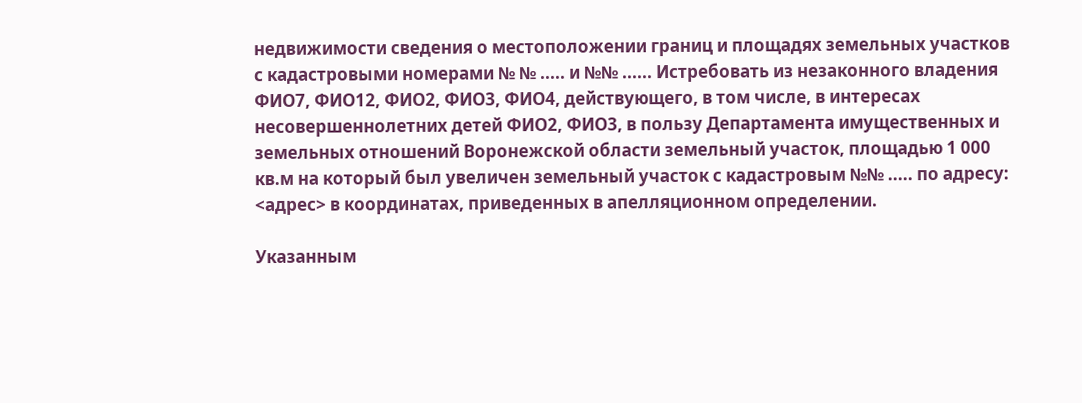недвижимости сведения о местоположении границ и площадях земельных участков с кадастровыми номерами № № ..... и №№ ...... Истребовать из незаконного владения ФИО7, ФИО12, ФИО2, ФИО3, ФИО4, действующего, в том числе, в интересах несовершеннолетних детей ФИО2, ФИО3, в пользу Департамента имущественных и земельных отношений Воронежской области земельный участок, площадью 1 000 кв.м на который был увеличен земельный участок с кадастровым №№ ..... по адресу: <адрес> в координатах, приведенных в апелляционном определении.

Указанным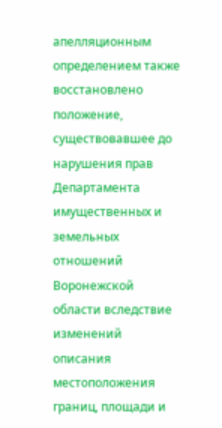апелляционным определением также восстановлено положение, существовавшее до нарушения прав Департамента имущественных и земельных отношений Воронежской области вследствие изменений описания местоположения границ, площади и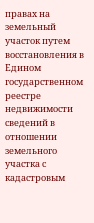правах на земельный участок путем восстановления в Едином государственном реестре недвижимости сведений в отношении земельного участка с кадастровым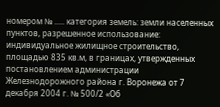номером № ..... категория земель: земли населенных пунктов, разрешенное использование: индивидуальное жилищное строительство, площадью 835 кв.м, в границах, утвержденных постановлением администрации Железнодорожного района г. Воронежа от 7 декабря 2004 г. № 500/2 «Об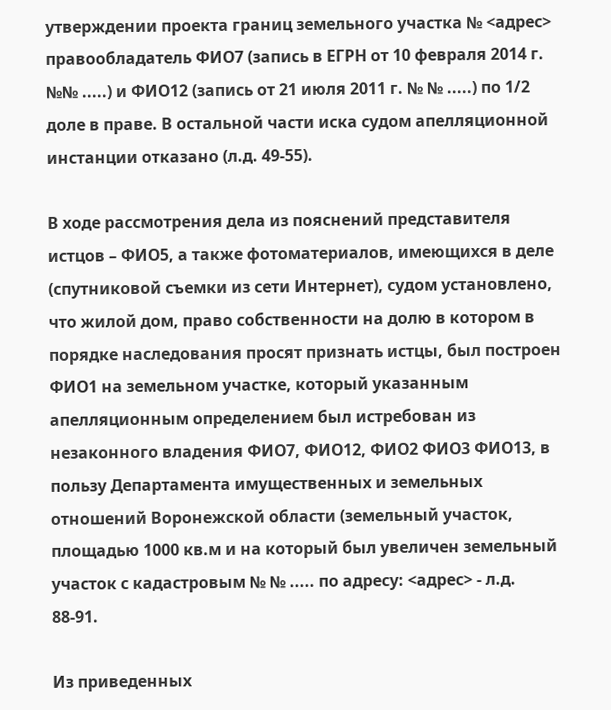утверждении проекта границ земельного участка № <адрес> правообладатель ФИО7 (запись в ЕГРН от 10 февраля 2014 г. №№ .....) и ФИО12 (запись от 21 июля 2011 г. № № .....) по 1/2 доле в праве. В остальной части иска судом апелляционной инстанции отказано (л.д. 49-55).

В ходе рассмотрения дела из пояснений представителя истцов – ФИО5, а также фотоматериалов, имеющихся в деле (спутниковой съемки из сети Интернет), судом установлено, что жилой дом, право собственности на долю в котором в порядке наследования просят признать истцы, был построен ФИО1 на земельном участке, который указанным апелляционным определением был истребован из незаконного владения ФИО7, ФИО12, ФИО2 ФИО3 ФИО13, в пользу Департамента имущественных и земельных отношений Воронежской области (земельный участок, площадью 1000 кв.м и на который был увеличен земельный участок с кадастровым № № ..... по адресу: <адрес> - л.д. 88-91.

Из приведенных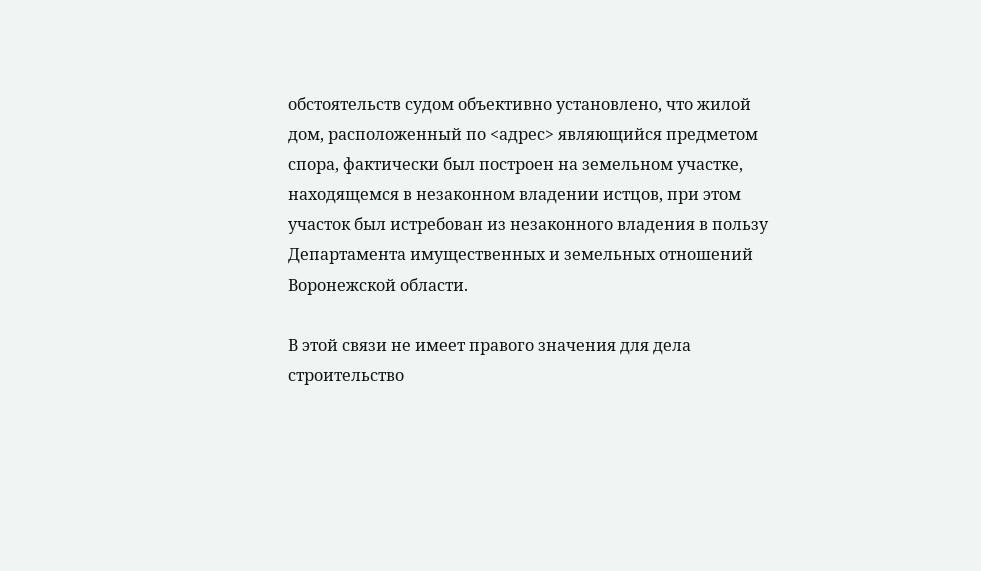обстоятельств судом объективно установлено, что жилой дом, расположенный по <адрес> являющийся предметом спора, фактически был построен на земельном участке, находящемся в незаконном владении истцов, при этом участок был истребован из незаконного владения в пользу Департамента имущественных и земельных отношений Воронежской области.

В этой связи не имеет правого значения для дела строительство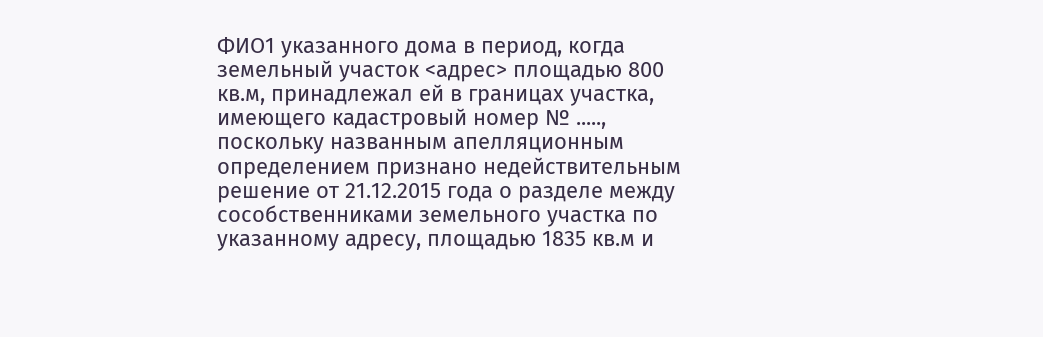ФИО1 указанного дома в период, когда земельный участок <адрес> площадью 800 кв.м, принадлежал ей в границах участка, имеющего кадастровый номер № ....., поскольку названным апелляционным определением признано недействительным решение от 21.12.2015 года о разделе между сособственниками земельного участка по указанному адресу, площадью 1835 кв.м и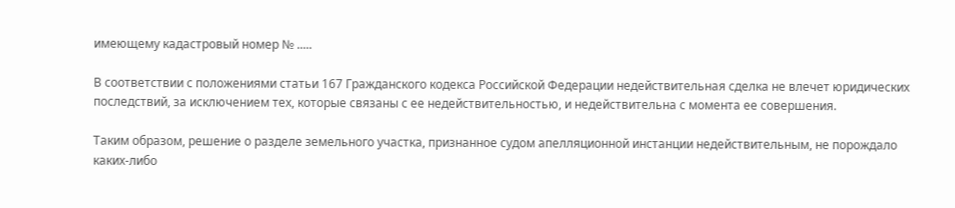имеющему кадастровый номер № .....

В соответствии с положениями статьи 167 Гражданского кодекса Российской Федерации недействительная сделка не влечет юридических последствий, за исключением тех, которые связаны с ее недействительностью, и недействительна с момента ее совершения.

Таким образом, решение о разделе земельного участка, признанное судом апелляционной инстанции недействительным, не порождало каких-либо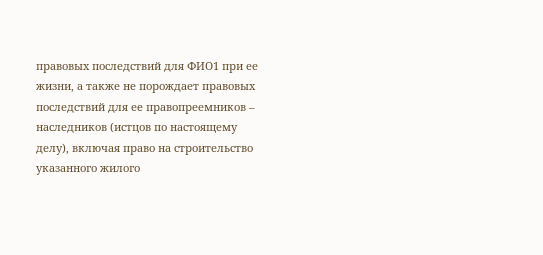правовых последствий для ФИО1 при ее жизни, а также не порождает правовых последствий для ее правопреемников – наследников (истцов по настоящему делу), включая право на строительство указанного жилого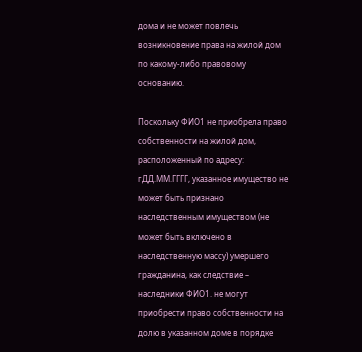дома и не может повлечь возникновение права на жилой дом по какому-либо правовому основанию.

Поскольку ФИО1 не приобрела право собственности на жилой дом, расположенный по адресу: гДД.ММ.ГГГГ, указанное имущество не может быть признано наследственным имуществом (не может быть включено в наследственную массу) умершего гражданина, как следствие – наследники ФИО1. не могут приобрести право собственности на долю в указанном доме в порядке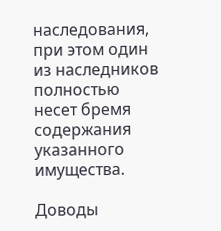наследования, при этом один из наследников полностью несет бремя содержания указанного имущества.

Доводы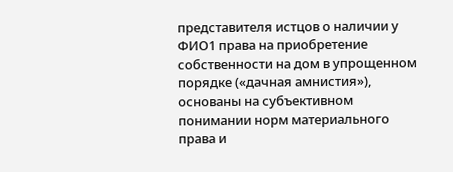представителя истцов о наличии у ФИО1 права на приобретение собственности на дом в упрощенном порядке («дачная амнистия»), основаны на субъективном понимании норм материального права и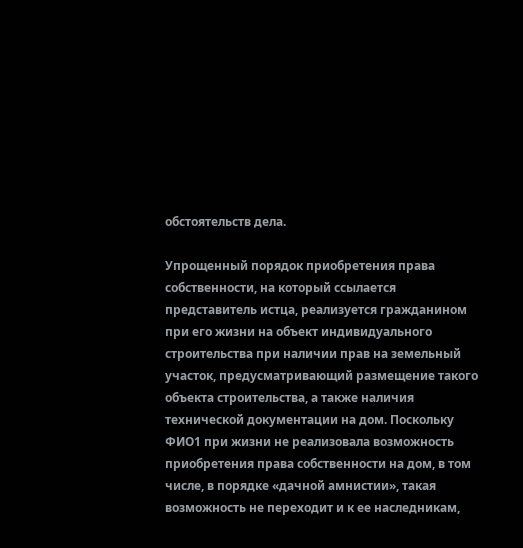обстоятельств дела.

Упрощенный порядок приобретения права собственности, на который ссылается представитель истца, реализуется гражданином при его жизни на объект индивидуального строительства при наличии прав на земельный участок, предусматривающий размещение такого объекта строительства, а также наличия технической документации на дом. Поскольку ФИО1 при жизни не реализовала возможность приобретения права собственности на дом, в том числе, в порядке «дачной амнистии», такая возможность не переходит и к ее наследникам,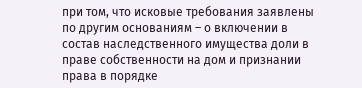при том, что исковые требования заявлены по другим основаниям – о включении в состав наследственного имущества доли в праве собственности на дом и признании права в порядке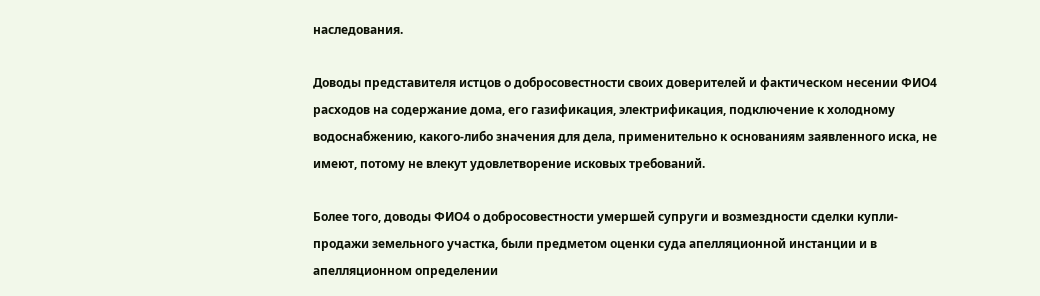наследования.

Доводы представителя истцов о добросовестности своих доверителей и фактическом несении ФИО4 расходов на содержание дома, его газификация, электрификация, подключение к холодному водоснабжению, какого-либо значения для дела, применительно к основаниям заявленного иска, не имеют, потому не влекут удовлетворение исковых требований.

Более того, доводы ФИО4 о добросовестности умершей супруги и возмездности сделки купли-продажи земельного участка, были предметом оценки суда апелляционной инстанции и в апелляционном определении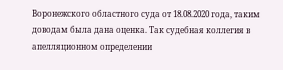Воронежского областного суда от 18.08.2020 года, таким доводам была дана оценка. Так судебная коллегия в апелляционном определении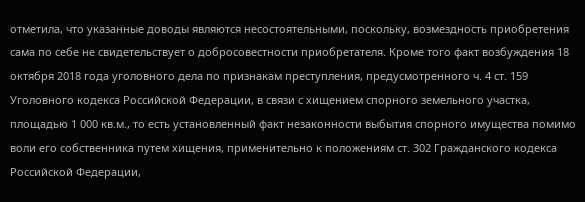отметила, что указанные доводы являются несостоятельными, поскольку, возмездность приобретения сама по себе не свидетельствует о добросовестности приобретателя. Кроме того факт возбуждения 18 октября 2018 года уголовного дела по признакам преступления, предусмотренного ч. 4 ст. 159 Уголовного кодекса Российской Федерации, в связи с хищением спорного земельного участка, площадью 1 000 кв.м., то есть установленный факт незаконности выбытия спорного имущества помимо воли его собственника путем хищения, применительно к положениям ст. 302 Гражданского кодекса Российской Федерации,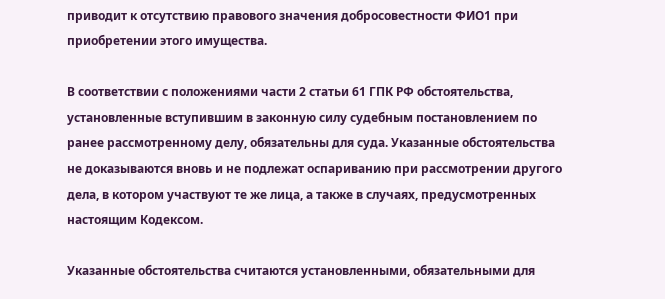приводит к отсутствию правового значения добросовестности ФИО1 при приобретении этого имущества.

В соответствии с положениями части 2 статьи 61 ГПК РФ обстоятельства, установленные вступившим в законную силу судебным постановлением по ранее рассмотренному делу, обязательны для суда. Указанные обстоятельства не доказываются вновь и не подлежат оспариванию при рассмотрении другого дела, в котором участвуют те же лица, а также в случаях, предусмотренных настоящим Кодексом.

Указанные обстоятельства считаются установленными, обязательными для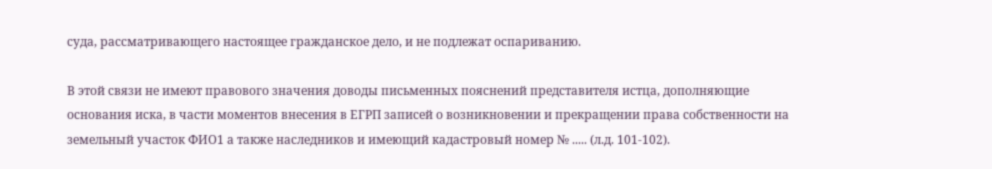суда, рассматривающего настоящее гражданское дело, и не подлежат оспариванию.

В этой связи не имеют правового значения доводы письменных пояснений представителя истца, дополняющие основания иска, в части моментов внесения в ЕГРП записей о возникновении и прекращении права собственности на земельный участок ФИО1 а также наследников и имеющий кадастровый номер № ..... (л.д. 101-102).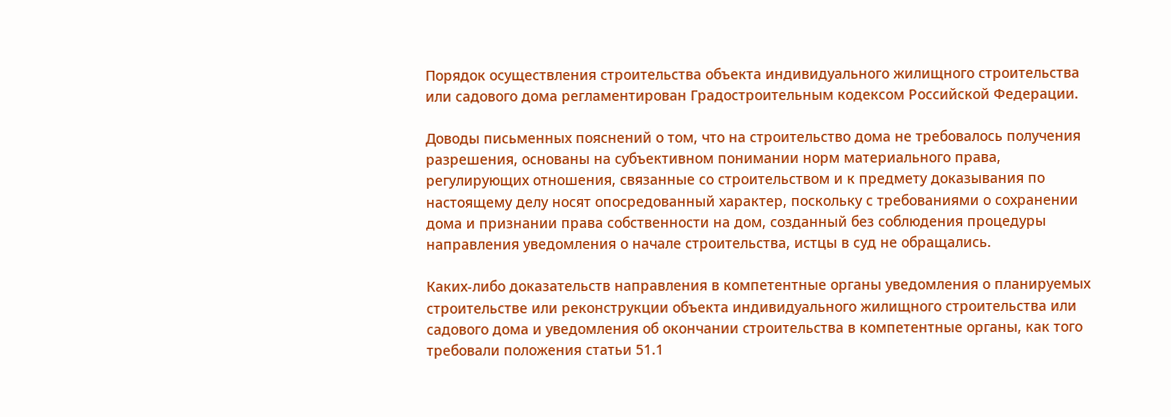Порядок осуществления строительства объекта индивидуального жилищного строительства или садового дома регламентирован Градостроительным кодексом Российской Федерации.

Доводы письменных пояснений о том, что на строительство дома не требовалось получения разрешения, основаны на субъективном понимании норм материального права, регулирующих отношения, связанные со строительством и к предмету доказывания по настоящему делу носят опосредованный характер, поскольку с требованиями о сохранении дома и признании права собственности на дом, созданный без соблюдения процедуры направления уведомления о начале строительства, истцы в суд не обращались.

Каких-либо доказательств направления в компетентные органы уведомления о планируемых строительстве или реконструкции объекта индивидуального жилищного строительства или садового дома и уведомления об окончании строительства в компетентные органы, как того требовали положения статьи 51.1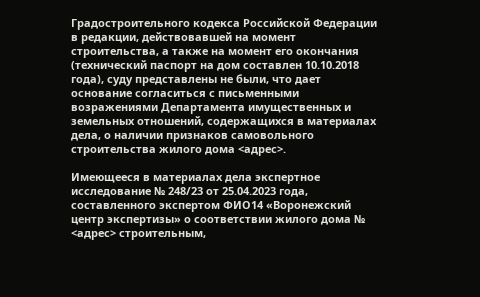Градостроительного кодекса Российской Федерации в редакции, действовавшей на момент строительства, а также на момент его окончания (технический паспорт на дом составлен 10.10.2018 года), суду представлены не были, что дает основание согласиться с письменными возражениями Департамента имущественных и земельных отношений, содержащихся в материалах дела, о наличии признаков самовольного строительства жилого дома <адрес>.

Имеющееся в материалах дела экспертное исследование № 248/23 от 25.04.2023 года, составленного экспертом ФИО14 «Воронежский центр экспертизы» о соответствии жилого дома № <адрес> строительным,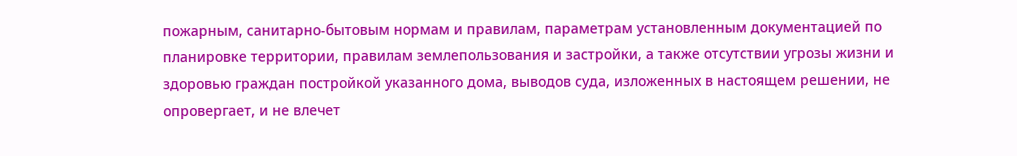пожарным, санитарно-бытовым нормам и правилам, параметрам установленным документацией по планировке территории, правилам землепользования и застройки, а также отсутствии угрозы жизни и здоровью граждан постройкой указанного дома, выводов суда, изложенных в настоящем решении, не опровергает, и не влечет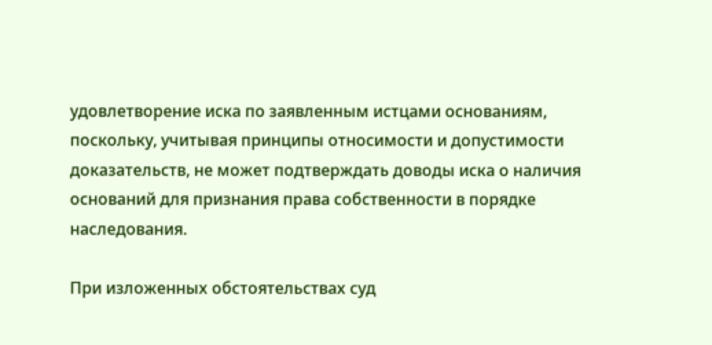удовлетворение иска по заявленным истцами основаниям, поскольку, учитывая принципы относимости и допустимости доказательств, не может подтверждать доводы иска о наличия оснований для признания права собственности в порядке наследования.

При изложенных обстоятельствах суд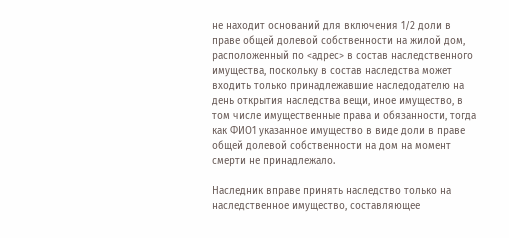не находит оснований для включения 1/2 доли в праве общей долевой собственности на жилой дом, расположенный по <адрес> в состав наследственного имущества, поскольку в состав наследства может входить только принадлежавшие наследодателю на день открытия наследства вещи, иное имущество, в том числе имущественные права и обязанности, тогда как ФИО1 указанное имущество в виде доли в праве общей долевой собственности на дом на момент смерти не принадлежало.

Наследник вправе принять наследство только на наследственное имущество, составляющее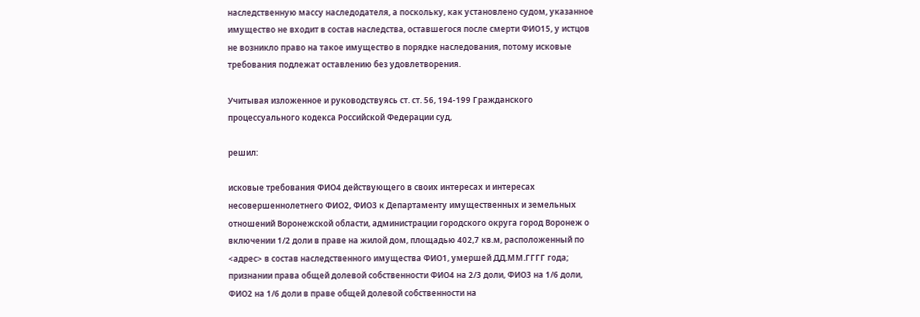наследственную массу наследодателя, а поскольку, как установлено судом, указанное имущество не входит в состав наследства, оставшегося после смерти ФИО15, у истцов не возникло право на такое имущество в порядке наследования, потому исковые требования подлежат оставлению без удовлетворения.

Учитывая изложенное и руководствуясь ст. ст. 56, 194-199 Гражданского процессуального кодекса Российской Федерации суд,

решил:

исковые требования ФИО4 действующего в своих интересах и интересах несовершеннолетнего ФИО2, ФИО3 к Департаменту имущественных и земельных отношений Воронежской области, администрации городского округа город Воронеж о включении 1/2 доли в праве на жилой дом, площадью 402,7 кв.м, расположенный по <адрес> в состав наследственного имущества ФИО1, умершей ДД.ММ.ГГГГ года; признании права общей долевой собственности ФИО4 на 2/3 доли, ФИО3 на 1/6 доли, ФИО2 на 1/6 доли в праве общей долевой собственности на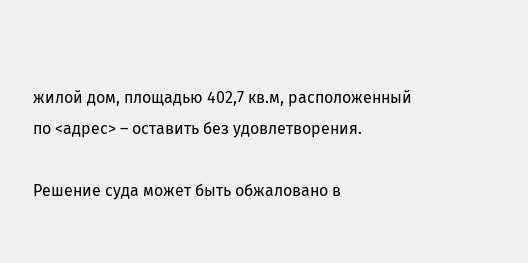жилой дом, площадью 402,7 кв.м, расположенный по <адрес> – оставить без удовлетворения.

Решение суда может быть обжаловано в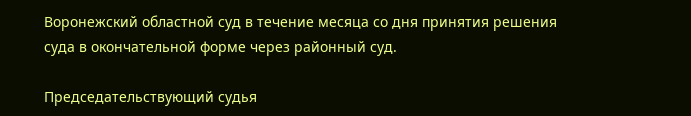Воронежский областной суд в течение месяца со дня принятия решения суда в окончательной форме через районный суд.

Председательствующий судья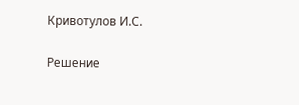Кривотулов И.С.

Решение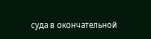суда в окончательной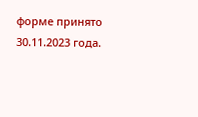форме принято 30.11.2023 года.